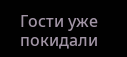Гости уже покидали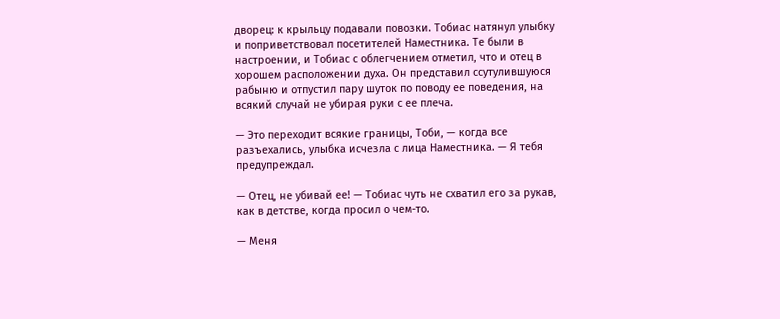дворец: к крыльцу подавали повозки. Тобиас натянул улыбку и поприветствовал посетителей Наместника. Те были в настроении, и Тобиас с облегчением отметил, что и отец в хорошем расположении духа. Он представил ссутулившуюся рабыню и отпустил пару шуток по поводу ее поведения, на всякий случай не убирая руки с ее плеча.

— Это переходит всякие границы, Тоби, — когда все разъехались, улыбка исчезла с лица Наместника. — Я тебя предупреждал.

— Отец, не убивай ее! — Тобиас чуть не схватил его за рукав, как в детстве, когда просил о чем-то.

— Меня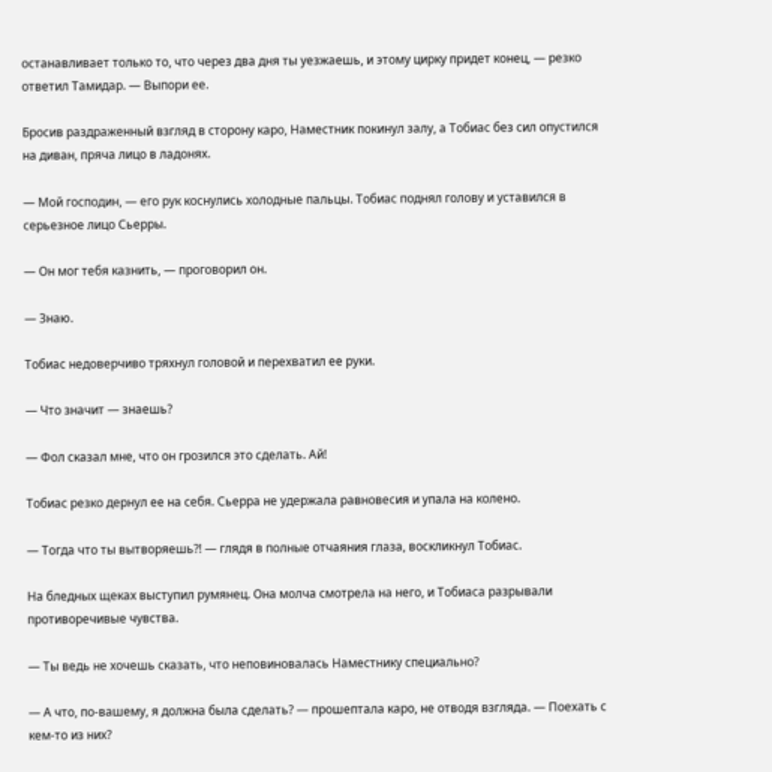останавливает только то, что через два дня ты уезжаешь, и этому цирку придет конец, — резко ответил Тамидар. — Выпори ее.

Бросив раздраженный взгляд в сторону каро, Наместник покинул залу, а Тобиас без сил опустился на диван, пряча лицо в ладонях.

— Мой господин, — его рук коснулись холодные пальцы. Тобиас поднял голову и уставился в серьезное лицо Сьерры.

— Он мог тебя казнить, — проговорил он.

— Знаю.

Тобиас недоверчиво тряхнул головой и перехватил ее руки.

— Что значит — знаешь?

— Фол сказал мне, что он грозился это сделать. Ай!

Тобиас резко дернул ее на себя. Сьерра не удержала равновесия и упала на колено.

— Тогда что ты вытворяешь?! — глядя в полные отчаяния глаза, воскликнул Тобиас.

На бледных щеках выступил румянец. Она молча смотрела на него, и Тобиаса разрывали противоречивые чувства.

— Ты ведь не хочешь сказать, что неповиновалась Наместнику специально?

— А что, по-вашему, я должна была сделать? — прошептала каро, не отводя взгляда. — Поехать с кем-то из них?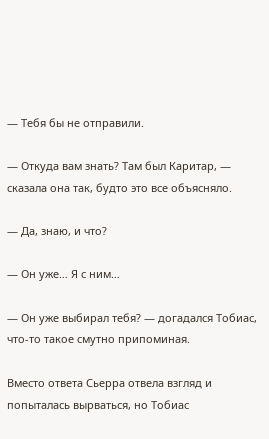— Тебя бы не отправили.

— Откуда вам знать? Там был Каритар, — сказала она так, будто это все объясняло.

— Да, знаю, и что?

— Он уже… Я с ним…

— Он уже выбирал тебя? — догадался Тобиас, что-то такое смутно припоминая.

Вместо ответа Сьерра отвела взгляд и попыталась вырваться, но Тобиас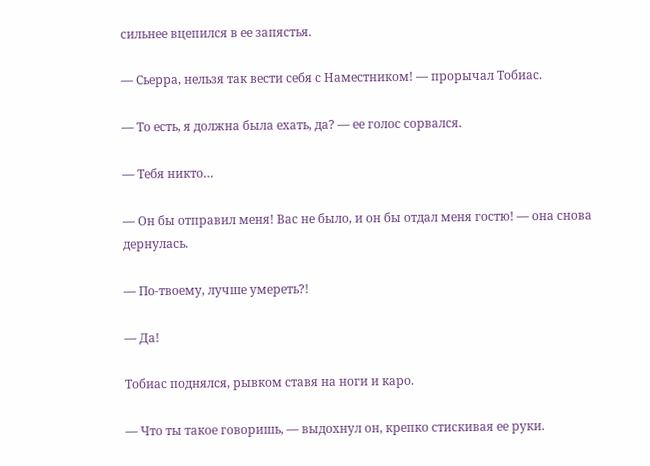сильнее вцепился в ее запястья.

— Сьерра, нельзя так вести себя с Наместником! — прорычал Тобиас.

— То есть, я должна была ехать, да? — ее голос сорвался.

— Тебя никто…

— Он бы отправил меня! Вас не было, и он бы отдал меня гостю! — она снова дернулась.

— По-твоему, лучше умереть?!

— Да!

Тобиас поднялся, рывком ставя на ноги и каро.

— Что ты такое говоришь, — выдохнул он, крепко стискивая ее руки.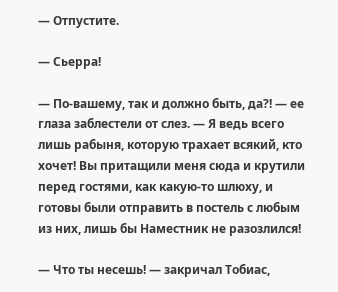— Отпустите.

— Сьерра!

— По-вашему, так и должно быть, да?! — ее глаза заблестели от слез. — Я ведь всего лишь рабыня, которую трахает всякий, кто хочет! Вы притащили меня сюда и крутили перед гостями, как какую-то шлюху, и готовы были отправить в постель с любым из них, лишь бы Наместник не разозлился!

— Что ты несешь! — закричал Тобиас,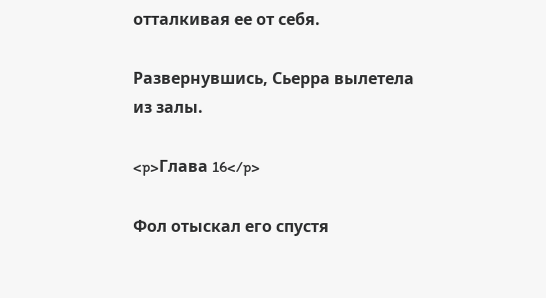отталкивая ее от себя.

Развернувшись, Сьерра вылетела из залы.

<p>Глава 16</p>

Фол отыскал его спустя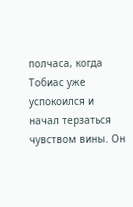полчаса, когда Тобиас уже успокоился и начал терзаться чувством вины. Он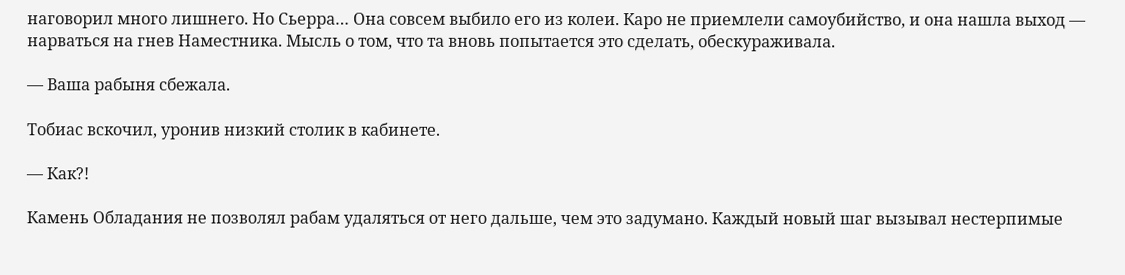наговорил много лишнего. Но Сьерра… Она совсем выбило его из колеи. Каро не приемлели самоубийство, и она нашла выход — нарваться на гнев Наместника. Мысль о том, что та вновь попытается это сделать, обескураживала.

— Ваша рабыня сбежала.

Тобиас вскочил, уронив низкий столик в кабинете.

— Как?!

Камень Обладания не позволял рабам удаляться от него дальше, чем это задумано. Каждый новый шаг вызывал нестерпимые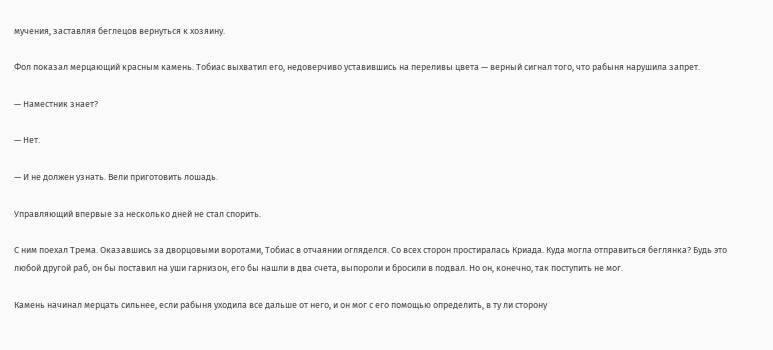мучения, заставляя беглецов вернуться к хозяину.

Фол показал мерцающий красным камень. Тобиас выхватил его, недоверчиво уставившись на переливы цвета — верный сигнал того, что рабыня нарушила запрет.

— Наместник знает?

— Нет.

— И не должен узнать. Вели приготовить лошадь.

Управляющий впервые за несколько дней не стал спорить.

С ним поехал Трема. Оказавшись за дворцовыми воротами, Тобиас в отчаянии огляделся. Со всех сторон простиралась Криада. Куда могла отправиться беглянка? Будь это любой другой раб, он бы поставил на уши гарнизон, его бы нашли в два счета, выпороли и бросили в подвал. Но он, конечно, так поступить не мог.

Камень начинал мерцать сильнее, если рабыня уходила все дальше от него, и он мог с его помощью определить, в ту ли сторону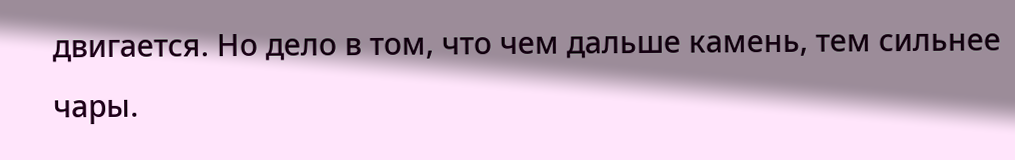двигается. Но дело в том, что чем дальше камень, тем сильнее чары.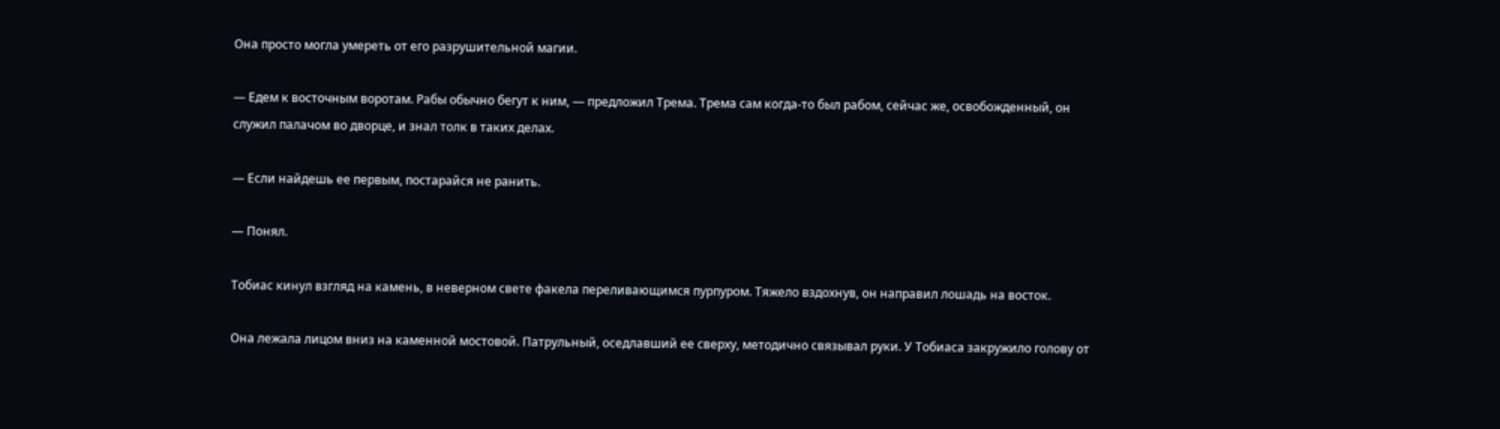Она просто могла умереть от его разрушительной магии.

— Едем к восточным воротам. Рабы обычно бегут к ним, — предложил Трема. Трема сам когда-то был рабом, сейчас же, освобожденный, он служил палачом во дворце, и знал толк в таких делах.

— Если найдешь ее первым, постарайся не ранить.

— Понял.

Тобиас кинул взгляд на камень, в неверном свете факела переливающимся пурпуром. Тяжело вздохнув, он направил лошадь на восток.

Она лежала лицом вниз на каменной мостовой. Патрульный, оседлавший ее сверху, методично связывал руки. У Тобиаса закружило голову от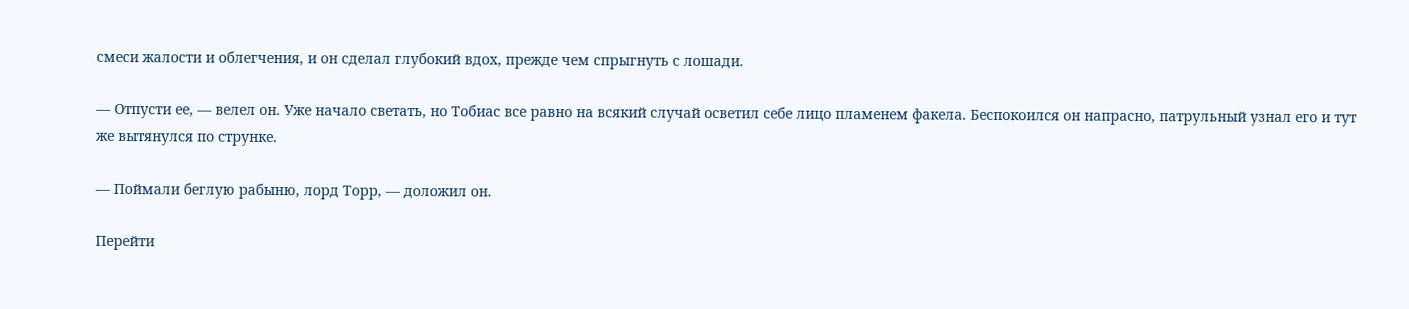смеси жалости и облегчения, и он сделал глубокий вдох, прежде чем спрыгнуть с лошади.

— Отпусти ее, — велел он. Уже начало светать, но Тобиас все равно на всякий случай осветил себе лицо пламенем факела. Беспокоился он напрасно, патрульный узнал его и тут же вытянулся по струнке.

— Поймали беглую рабыню, лорд Торр, — доложил он.

Перейти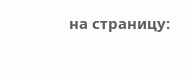на страницу: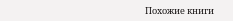Похожие книги